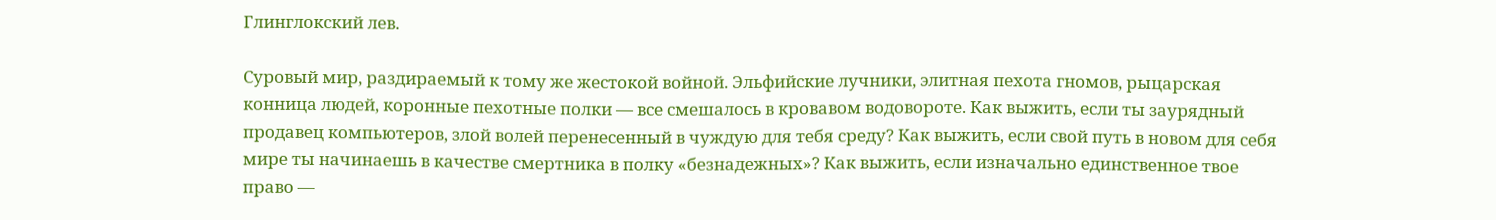Глинглокский лев.

Суровый мир, раздираемый к тому же жестокой войной. Эльфийские лучники, элитная пехота гномов, рыцарская конница людей, коронные пехотные полки — все смешалось в кровавом водовороте. Как выжить, если ты заурядный продавец компьютеров, злой волей перенесенный в чуждую для тебя среду? Как выжить, если свой путь в новом для себя мире ты начинаешь в качестве смертника в полку «безнадежных»? Как выжить, если изначально единственное твое право —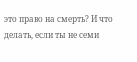это право на смерть? И что делать, если ты не семи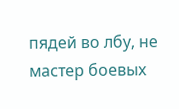пядей во лбу, не мастер боевых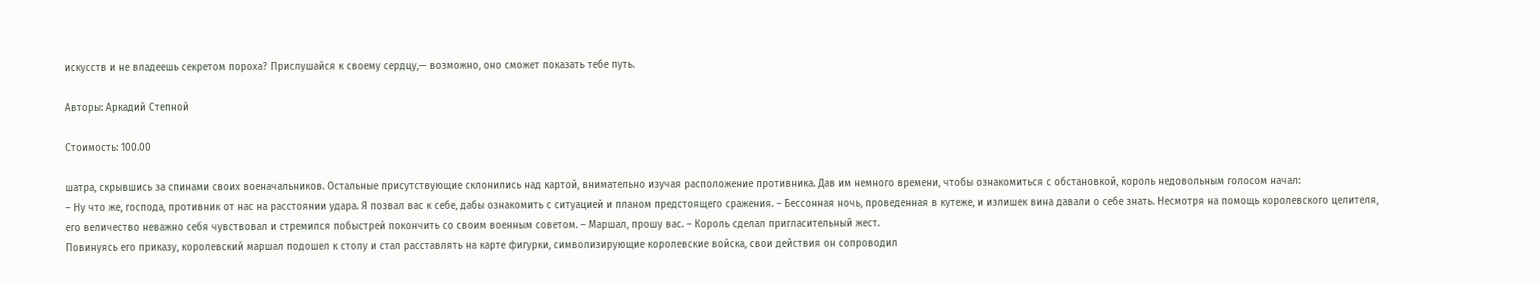искусств и не владеешь секретом пороха? Прислушайся к своему сердцу,— возможно, оно сможет показать тебе путь.

Авторы: Аркадий Степной

Стоимость: 100.00

шатра, скрывшись за спинами своих военачальников. Остальные присутствующие склонились над картой, внимательно изучая расположение противника. Дав им немного времени, чтобы ознакомиться с обстановкой, король недовольным голосом начал:
– Ну что же, господа, противник от нас на расстоянии удара. Я позвал вас к себе, дабы ознакомить с ситуацией и планом предстоящего сражения. – Бессонная ночь, проведенная в кутеже, и излишек вина давали о себе знать. Несмотря на помощь королевского целителя, его величество неважно себя чувствовал и стремился побыстрей покончить со своим военным советом. – Маршал, прошу вас. – Король сделал пригласительный жест.
Повинуясь его приказу, королевский маршал подошел к столу и стал расставлять на карте фигурки, символизирующие королевские войска, свои действия он сопроводил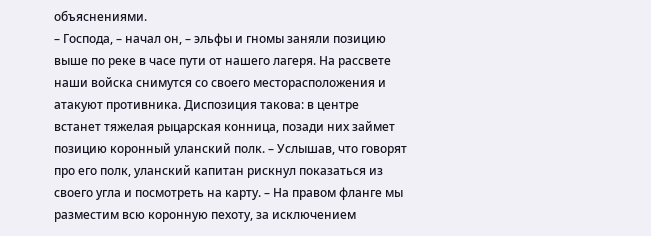объяснениями.
– Господа, – начал он, – эльфы и гномы заняли позицию выше по реке в часе пути от нашего лагеря. На рассвете наши войска снимутся со своего месторасположения и атакуют противника. Диспозиция такова: в центре встанет тяжелая рыцарская конница, позади них займет позицию коронный уланский полк. – Услышав, что говорят про его полк, уланский капитан рискнул показаться из своего угла и посмотреть на карту. – На правом фланге мы разместим всю коронную пехоту, за исключением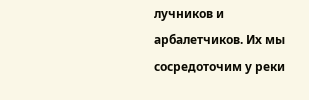лучников и арбалетчиков. Их мы сосредоточим у реки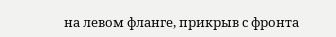на левом фланге, прикрыв с фронта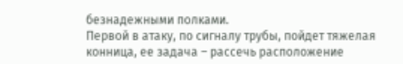безнадежными полками.
Первой в атаку, по сигналу трубы, пойдет тяжелая конница, ее задача – рассечь расположение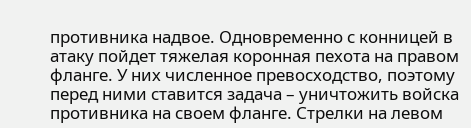противника надвое. Одновременно с конницей в атаку пойдет тяжелая коронная пехота на правом фланге. У них численное превосходство, поэтому перед ними ставится задача – уничтожить войска противника на своем фланге. Стрелки на левом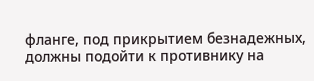фланге, под прикрытием безнадежных, должны подойти к противнику на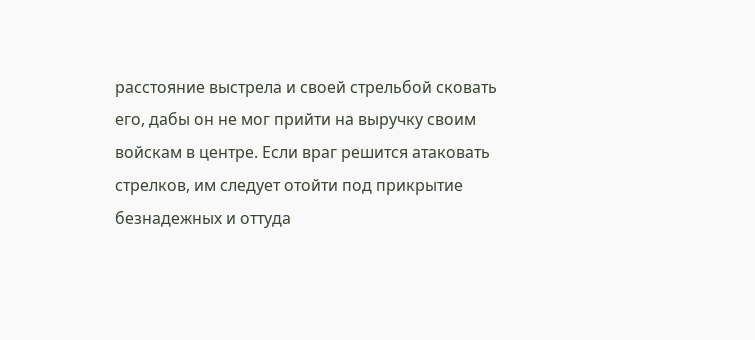расстояние выстрела и своей стрельбой сковать его, дабы он не мог прийти на выручку своим войскам в центре. Если враг решится атаковать стрелков, им следует отойти под прикрытие безнадежных и оттуда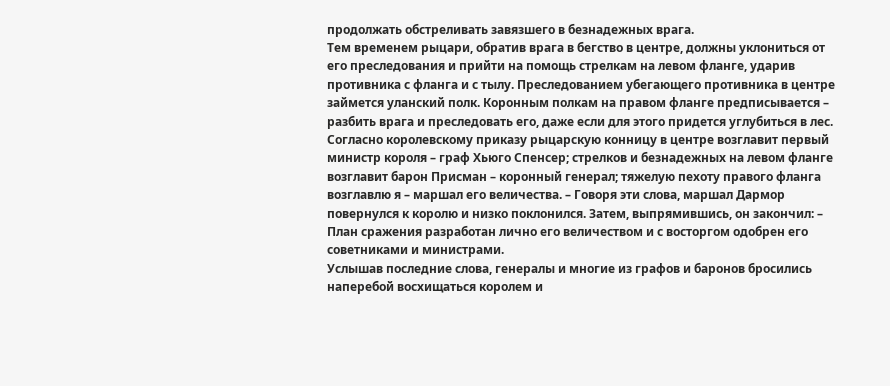продолжать обстреливать завязшего в безнадежных врага.
Тем временем рыцари, обратив врага в бегство в центре, должны уклониться от его преследования и прийти на помощь стрелкам на левом фланге, ударив противника с фланга и с тылу. Преследованием убегающего противника в центре займется уланский полк. Коронным полкам на правом фланге предписывается – разбить врага и преследовать его, даже если для этого придется углубиться в лес.
Согласно королевскому приказу рыцарскую конницу в центре возглавит первый министр короля – граф Хьюго Спенсер; стрелков и безнадежных на левом фланге возглавит барон Присман – коронный генерал; тяжелую пехоту правого фланга возглавлю я – маршал его величества. – Говоря эти слова, маршал Дармор повернулся к королю и низко поклонился. Затем, выпрямившись, он закончил: – План сражения разработан лично его величеством и с восторгом одобрен его советниками и министрами.
Услышав последние слова, генералы и многие из графов и баронов бросились наперебой восхищаться королем и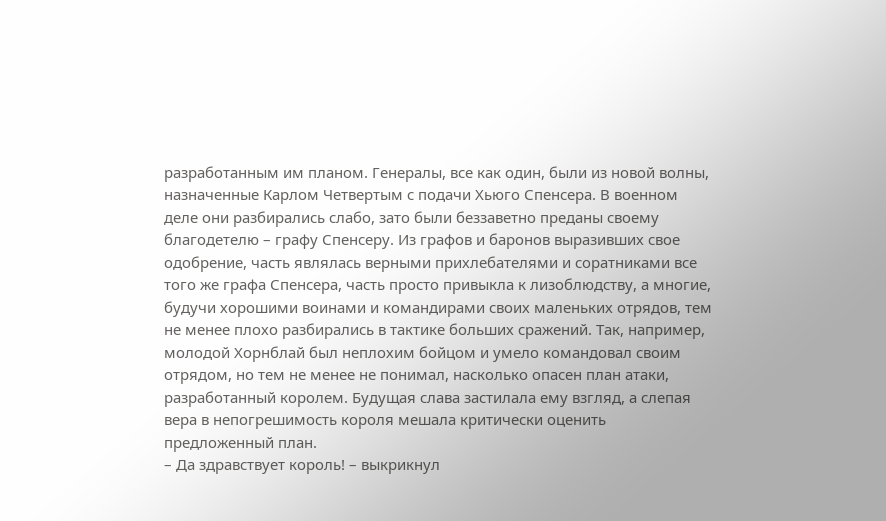разработанным им планом. Генералы, все как один, были из новой волны, назначенные Карлом Четвертым с подачи Хьюго Спенсера. В военном деле они разбирались слабо, зато были беззаветно преданы своему благодетелю – графу Спенсеру. Из графов и баронов выразивших свое одобрение, часть являлась верными прихлебателями и соратниками все того же графа Спенсера, часть просто привыкла к лизоблюдству, а многие, будучи хорошими воинами и командирами своих маленьких отрядов, тем не менее плохо разбирались в тактике больших сражений. Так, например, молодой Хорнблай был неплохим бойцом и умело командовал своим отрядом, но тем не менее не понимал, насколько опасен план атаки, разработанный королем. Будущая слава застилала ему взгляд, а слепая вера в непогрешимость короля мешала критически оценить предложенный план.
– Да здравствует король! – выкрикнул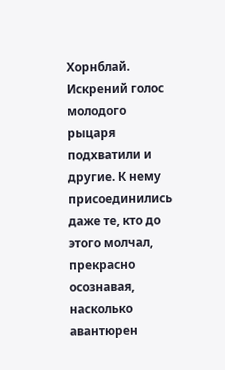Хорнблай.
Искрений голос молодого рыцаря подхватили и другие. К нему присоединились даже те, кто до этого молчал, прекрасно осознавая, насколько авантюрен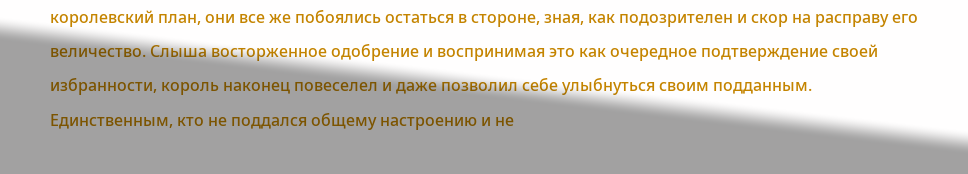королевский план, они все же побоялись остаться в стороне, зная, как подозрителен и скор на расправу его величество. Слыша восторженное одобрение и воспринимая это как очередное подтверждение своей избранности, король наконец повеселел и даже позволил себе улыбнуться своим подданным.
Единственным, кто не поддался общему настроению и не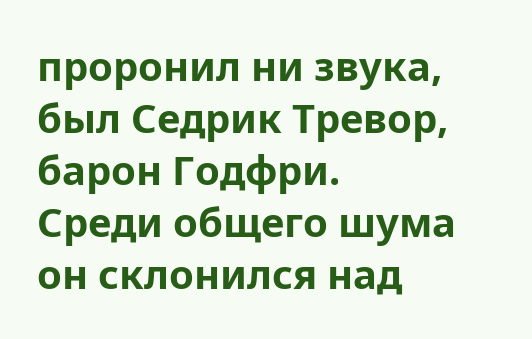проронил ни звука, был Седрик Тревор, барон Годфри. Среди общего шума он склонился над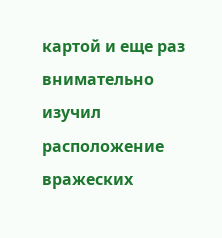картой и еще раз внимательно изучил расположение вражеских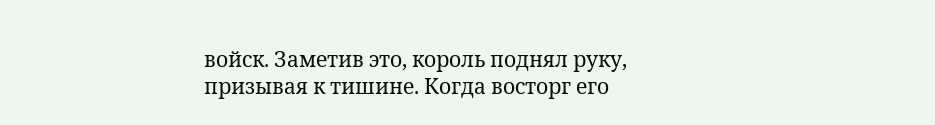войск. Заметив это, король поднял руку, призывая к тишине. Когда восторг его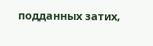подданных затих,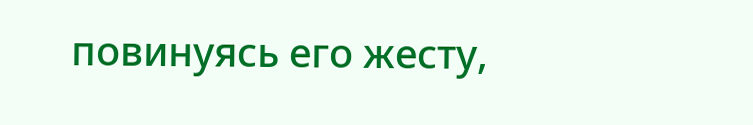повинуясь его жесту,